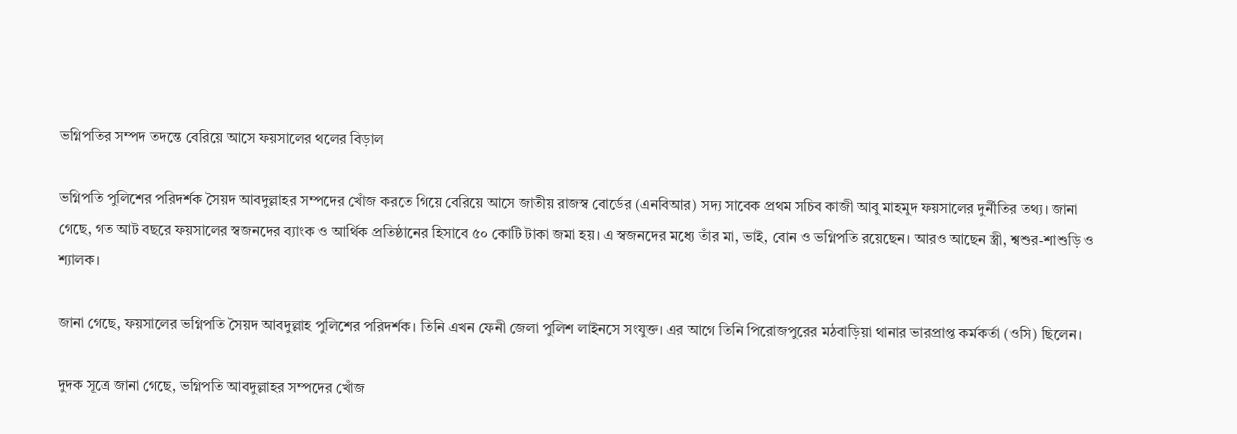ভগ্নিপতির সম্পদ তদন্তে বেরিয়ে আসে ফয়সালের থলের বিড়াল

ভগ্নিপতি পুলিশের পরিদর্শক সৈয়দ আবদুল্লাহর সম্পদের খোঁজ করতে গিয়ে বেরিয়ে আসে জাতীয় রাজস্ব বোর্ডের (এনবিআর) সদ্য সাবেক প্রথম সচিব কাজী আবু মাহমুদ ফয়সালের দুর্নীতির তথ্য। জানা গেছে, গত আট বছরে ফয়সালের স্বজনদের ব্যাংক ও আর্থিক প্রতিষ্ঠানের হিসাবে ৫০ কোটি টাকা জমা হয়। এ স্বজনদের মধ্যে তাঁর মা, ভাই, বোন ও ভগ্নিপতি রয়েছেন। আরও আছেন স্ত্রী, শ্বশুর-শাশুড়ি ও শ্যালক।

জানা গেছে, ফয়সালের ভগ্নিপতি সৈয়দ আবদুল্লাহ পুলিশের পরিদর্শক। তিনি এখন ফেনী জেলা পুলিশ লাইনসে সংযুক্ত। এর আগে তিনি পিরোজপুরের মঠবাড়িয়া থানার ভারপ্রাপ্ত কর্মকর্তা (ওসি) ছিলেন।

দুদক সূত্রে জানা গেছে, ভগ্নিপতি আবদুল্লাহর সম্পদের খোঁজ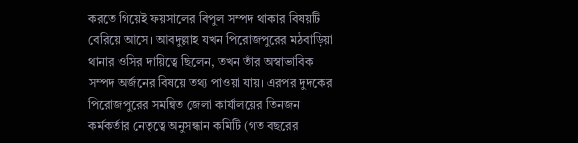করতে গিয়েই ফয়সালের বিপুল সম্পদ থাকার বিষয়টি বেরিয়ে আসে। আবদুল্লাহ যখন পিরোজপুরের মঠবাড়িয়া থানার ওসির দায়িত্বে ছিলেন, তখন তাঁর অস্বাভাবিক সম্পদ অর্জনের বিষয়ে তথ্য পাওয়া যায়। এরপর দুদকের পিরোজপুরের সমন্বিত জেলা কার্যালয়ের তিনজন কর্মকর্তার নেতৃত্বে অনুসন্ধান কমিটি (গত বছরের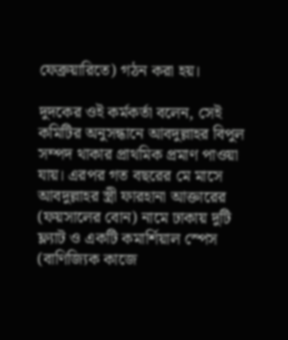ফেব্রুয়ারিতে) গঠন করা হয়।

দুদকের ওই কর্মকর্তা বলেন, সেই কমিটির অনুসন্ধানে আবদুল্লাহর বিপুল সম্পদ থাকার প্রাথমিক প্রমাণ পাওয়া যায়। এরপর গত বছরের মে মাসে আবদুল্লাহর স্ত্রী ফারহানা আক্তারের (ফয়সালের বোন) নামে ঢাকায় দুটি ফ্ল্যাট ও একটি কমার্শিয়াল স্পেস (বাণিজ্যিক কাজে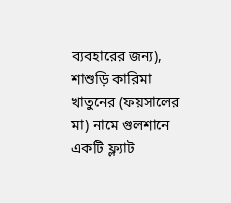ব্যবহারের জন্য), শাশুড়ি কারিমা খাতুনের (ফয়সালের মা) নামে গুলশানে একটি ফ্ল্যাট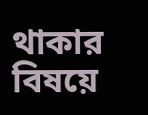থাকার বিষয়ে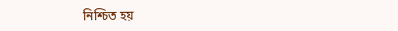নিশ্চিত হয়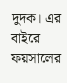দুদক। এর বাইরে ফয়সালের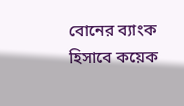বোনের ব্যাংক হিসাবে কয়েক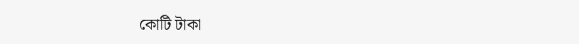কোটি টাকা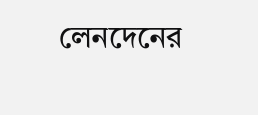লেনদেনের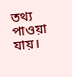তথ্য পাওয়া যায়।